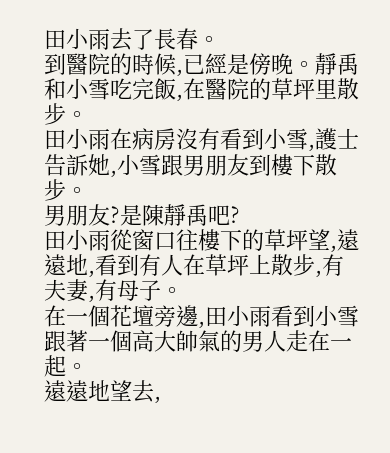田小雨去了長春。
到醫院的時候,已經是傍晚。靜禹和小雪吃完飯,在醫院的草坪里散步。
田小雨在病房沒有看到小雪,護士告訴她,小雪跟男朋友到樓下散步。
男朋友?是陳靜禹吧?
田小雨從窗口往樓下的草坪望,遠遠地,看到有人在草坪上散步,有夫妻,有母子。
在一個花壇旁邊,田小雨看到小雪跟著一個高大帥氣的男人走在一起。
遠遠地望去,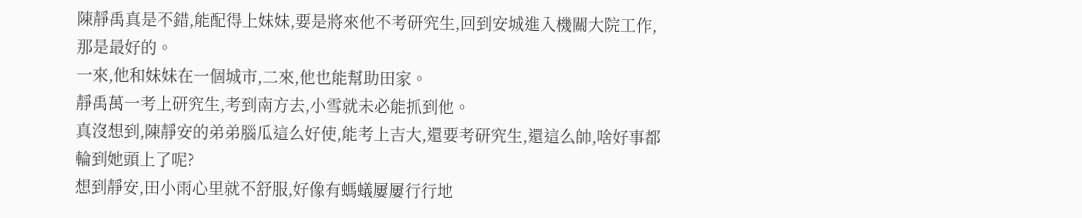陳靜禹真是不錯,能配得上妹妹,要是將來他不考研究生,回到安城進入機關大院工作,那是最好的。
一來,他和妹妹在一個城市,二來,他也能幫助田家。
靜禹萬一考上研究生,考到南方去,小雪就未必能抓到他。
真沒想到,陳靜安的弟弟腦瓜這么好使,能考上吉大,還要考研究生,還這么帥,啥好事都輪到她頭上了呢?
想到靜安,田小雨心里就不舒服,好像有螞蟻屢屢行行地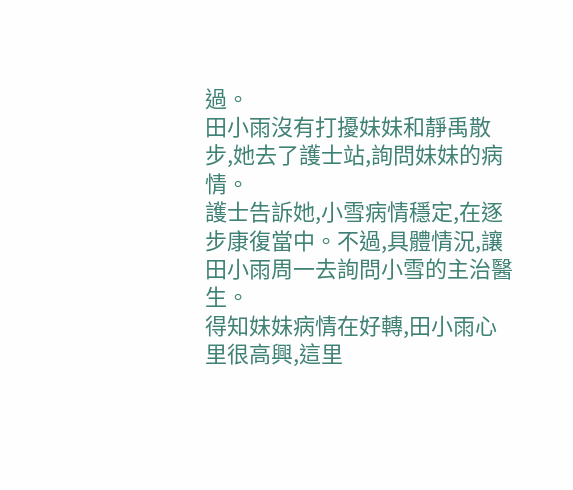過。
田小雨沒有打擾妹妹和靜禹散步,她去了護士站,詢問妹妹的病情。
護士告訴她,小雪病情穩定,在逐步康復當中。不過,具體情況,讓田小雨周一去詢問小雪的主治醫生。
得知妹妹病情在好轉,田小雨心里很高興,這里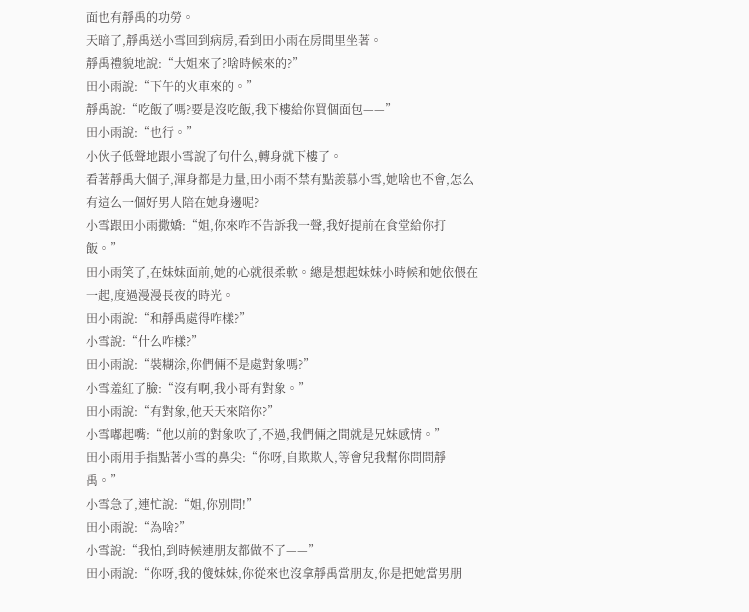面也有靜禹的功勞。
天暗了,靜禹送小雪回到病房,看到田小雨在房間里坐著。
靜禹禮貌地說:“大姐來了?啥時候來的?”
田小雨說:“下午的火車來的。”
靜禹說:“吃飯了嗎?要是沒吃飯,我下樓給你買個面包——”
田小雨說:“也行。”
小伙子低聲地跟小雪說了句什么,轉身就下樓了。
看著靜禹大個子,渾身都是力量,田小雨不禁有點羨慕小雪,她啥也不會,怎么有這么一個好男人陪在她身邊呢?
小雪跟田小雨撒嬌:“姐,你來咋不告訴我一聲,我好提前在食堂給你打飯。”
田小雨笑了,在妹妹面前,她的心就很柔軟。總是想起妹妹小時候和她依偎在一起,度過漫漫長夜的時光。
田小雨說:“和靜禹處得咋樣?”
小雪說:“什么咋樣?”
田小雨說:“裝糊涂,你們倆不是處對象嗎?”
小雪羞紅了臉:“沒有啊,我小哥有對象。”
田小雨說:“有對象,他天天來陪你?”
小雪嘟起嘴:“他以前的對象吹了,不過,我們倆之間就是兄妹感情。”
田小雨用手指點著小雪的鼻尖:“你呀,自欺欺人,等會兒我幫你問問靜禹。”
小雪急了,連忙說:“姐,你別問!”
田小雨說:“為啥?”
小雪說:“我怕,到時候連朋友都做不了——”
田小雨說:“你呀,我的傻妹妹,你從來也沒拿靜禹當朋友,你是把她當男朋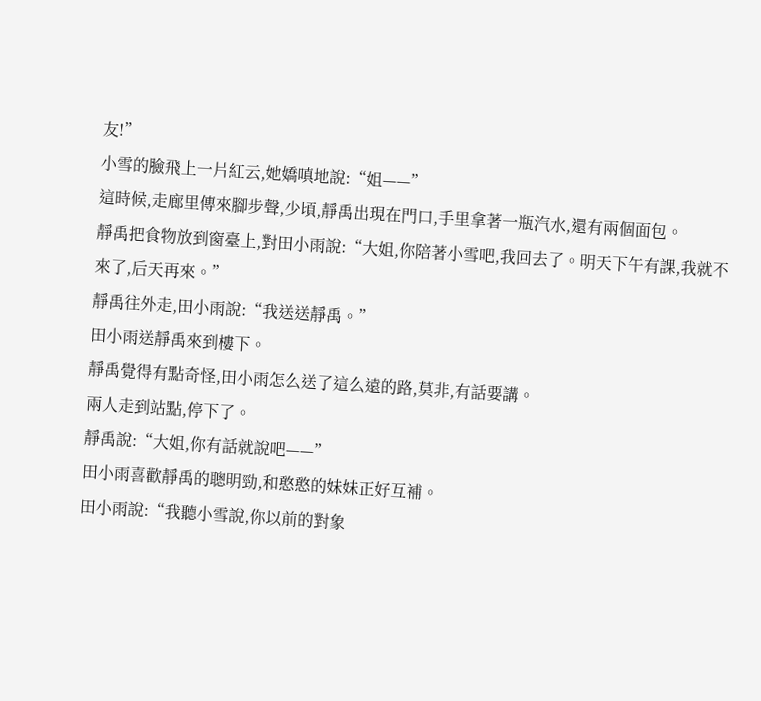友!”
小雪的臉飛上一片紅云,她嬌嗔地說:“姐——”
這時候,走廊里傳來腳步聲,少頃,靜禹出現在門口,手里拿著一瓶汽水,還有兩個面包。
靜禹把食物放到窗臺上,對田小雨說:“大姐,你陪著小雪吧,我回去了。明天下午有課,我就不來了,后天再來。”
靜禹往外走,田小雨說:“我送送靜禹。”
田小雨送靜禹來到樓下。
靜禹覺得有點奇怪,田小雨怎么送了這么遠的路,莫非,有話要講。
兩人走到站點,停下了。
靜禹說:“大姐,你有話就說吧——”
田小雨喜歡靜禹的聰明勁,和憨憨的妹妹正好互補。
田小雨說:“我聽小雪說,你以前的對象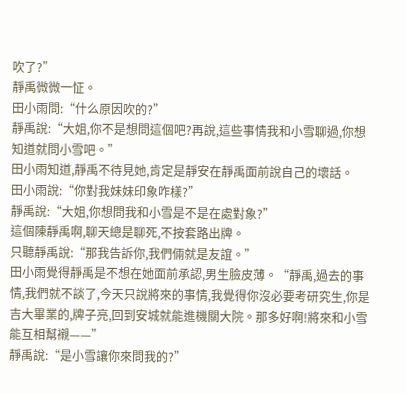吹了?”
靜禹微微一怔。
田小雨問:“什么原因吹的?”
靜禹說:“大姐,你不是想問這個吧?再說,這些事情我和小雪聊過,你想知道就問小雪吧。”
田小雨知道,靜禹不待見她,肯定是靜安在靜禹面前說自己的壞話。
田小雨說:“你對我妹妹印象咋樣?”
靜禹說:“大姐,你想問我和小雪是不是在處對象?”
這個陳靜禹啊,聊天總是聊死,不按套路出牌。
只聽靜禹說:“那我告訴你,我們倆就是友誼。”
田小雨覺得靜禹是不想在她面前承認,男生臉皮薄。“靜禹,過去的事情,我們就不談了,今天只說將來的事情,我覺得你沒必要考研究生,你是吉大畢業的,牌子亮,回到安城就能進機關大院。那多好啊!將來和小雪能互相幫襯——”
靜禹說:“是小雪讓你來問我的?”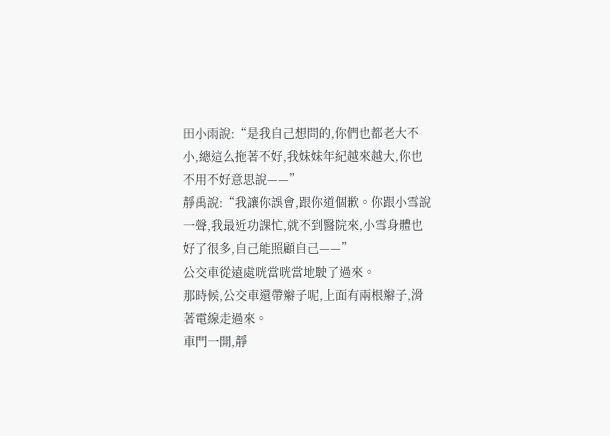田小雨說:“是我自己想問的,你們也都老大不小,總這么拖著不好,我妹妹年紀越來越大,你也不用不好意思說——”
靜禹說:“我讓你誤會,跟你道個歉。你跟小雪說一聲,我最近功課忙,就不到醫院來,小雪身體也好了很多,自己能照顧自己——”
公交車從遠處咣當咣當地駛了過來。
那時候,公交車還帶辮子呢,上面有兩根辮子,滑著電線走過來。
車門一開,靜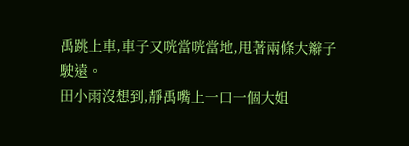禹跳上車,車子又咣當咣當地,甩著兩條大辮子駛遠。
田小雨沒想到,靜禹嘴上一口一個大姐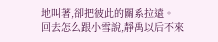地叫著,卻把彼此的關系拉遠。
回去怎么跟小雪說,靜禹以后不來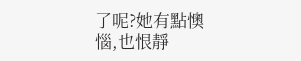了呢?她有點懊惱,也恨靜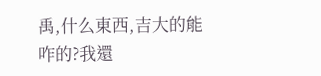禹,什么東西,吉大的能咋的?我還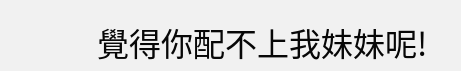覺得你配不上我妹妹呢!